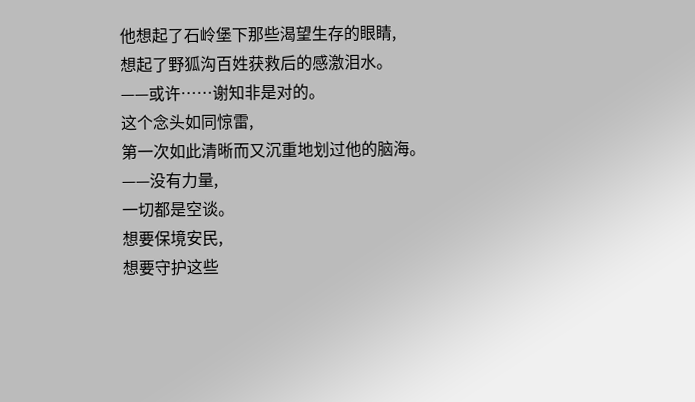他想起了石岭堡下那些渴望生存的眼睛,
想起了野狐沟百姓获救后的感激泪水。
——或许……谢知非是对的。
这个念头如同惊雷,
第一次如此清晰而又沉重地划过他的脑海。
——没有力量,
一切都是空谈。
想要保境安民,
想要守护这些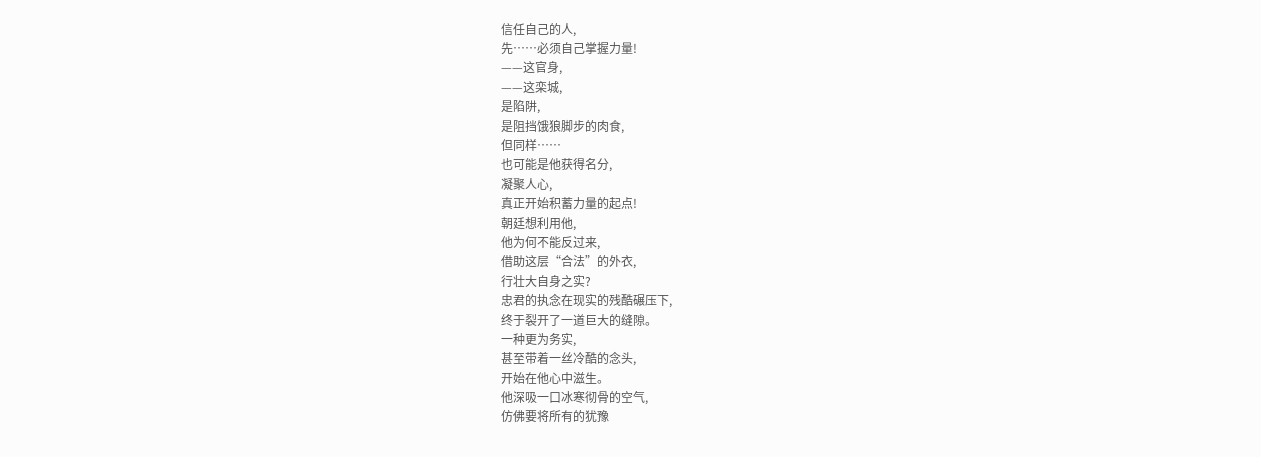信任自己的人,
先……必须自己掌握力量!
——这官身,
——这栾城,
是陷阱,
是阻挡饿狼脚步的肉食,
但同样……
也可能是他获得名分,
凝聚人心,
真正开始积蓄力量的起点!
朝廷想利用他,
他为何不能反过来,
借助这层“合法”的外衣,
行壮大自身之实?
忠君的执念在现实的残酷碾压下,
终于裂开了一道巨大的缝隙。
一种更为务实,
甚至带着一丝冷酷的念头,
开始在他心中滋生。
他深吸一口冰寒彻骨的空气,
仿佛要将所有的犹豫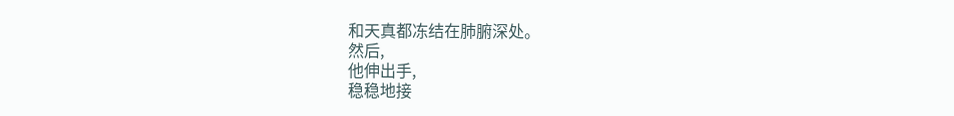和天真都冻结在肺腑深处。
然后,
他伸出手,
稳稳地接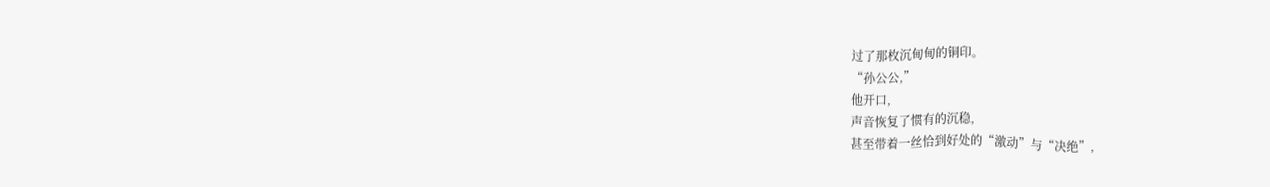过了那枚沉甸甸的铜印。
“孙公公,”
他开口,
声音恢复了惯有的沉稳,
甚至带着一丝恰到好处的“激动”与“决绝”,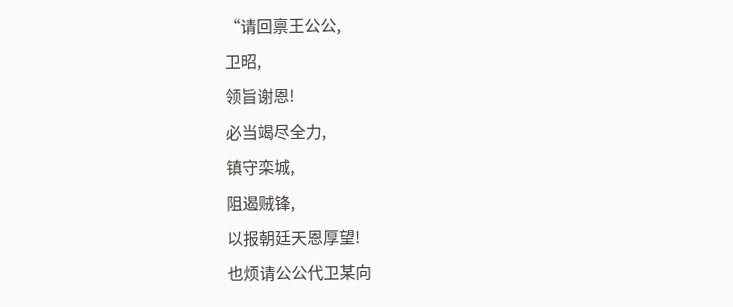“请回禀王公公,
卫昭,
领旨谢恩!
必当竭尽全力,
镇守栾城,
阻遏贼锋,
以报朝廷天恩厚望!
也烦请公公代卫某向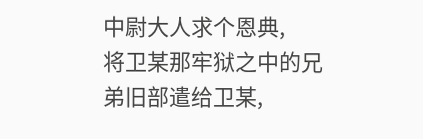中尉大人求个恩典,
将卫某那牢狱之中的兄弟旧部遣给卫某,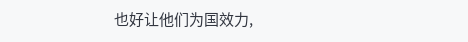也好让他们为国效力,